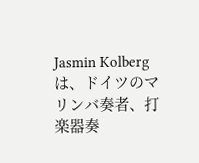Jasmin Kolbergは、ドイツのマリンバ奏者、打楽器奏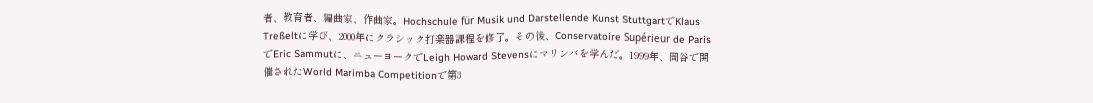者、教育者、編曲家、作曲家。Hochschule für Musik und Darstellende Kunst StuttgartでKlaus Treßeltに学び、2000年にクラシック打楽器課程を修了。その後、Conservatoire Supérieur de ParisでEric Sammutに、ニューヨークでLeigh Howard Stevensにマリンバを学んだ。1999年、岡谷で開催されたWorld Marimba Competitionで第3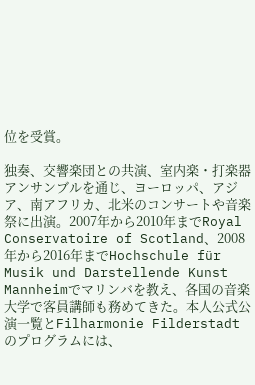位を受賞。

独奏、交響楽団との共演、室内楽・打楽器アンサンブルを通じ、ヨーロッパ、アジア、南アフリカ、北米のコンサートや音楽祭に出演。2007年から2010年までRoyal Conservatoire of Scotland、2008年から2016年までHochschule für Musik und Darstellende Kunst Mannheimでマリンバを教え、各国の音楽大学で客員講師も務めてきた。本人公式公演一覧とFilharmonie Filderstadtのプログラムには、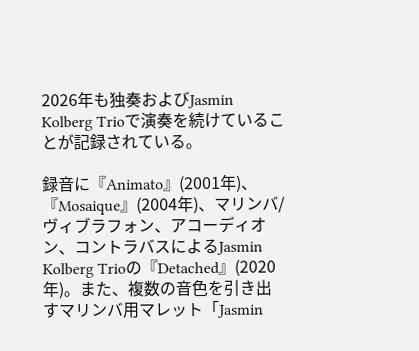2026年も独奏およびJasmin Kolberg Trioで演奏を続けていることが記録されている。

録音に『Animato』(2001年)、『Mosaique』(2004年)、マリンバ/ヴィブラフォン、アコーディオン、コントラバスによるJasmin Kolberg Trioの『Detached』(2020年)。また、複数の音色を引き出すマリンバ用マレット「Jasmin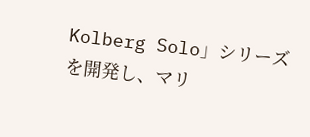Kolberg Solo」シリーズを開発し、マリ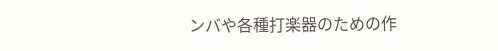ンバや各種打楽器のための作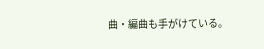曲・編曲も手がけている。